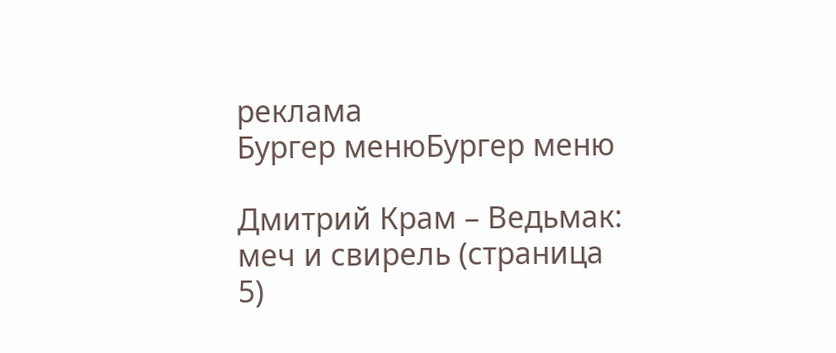реклама
Бургер менюБургер меню

Дмитрий Крам – Ведьмак: меч и свирель (страница 5)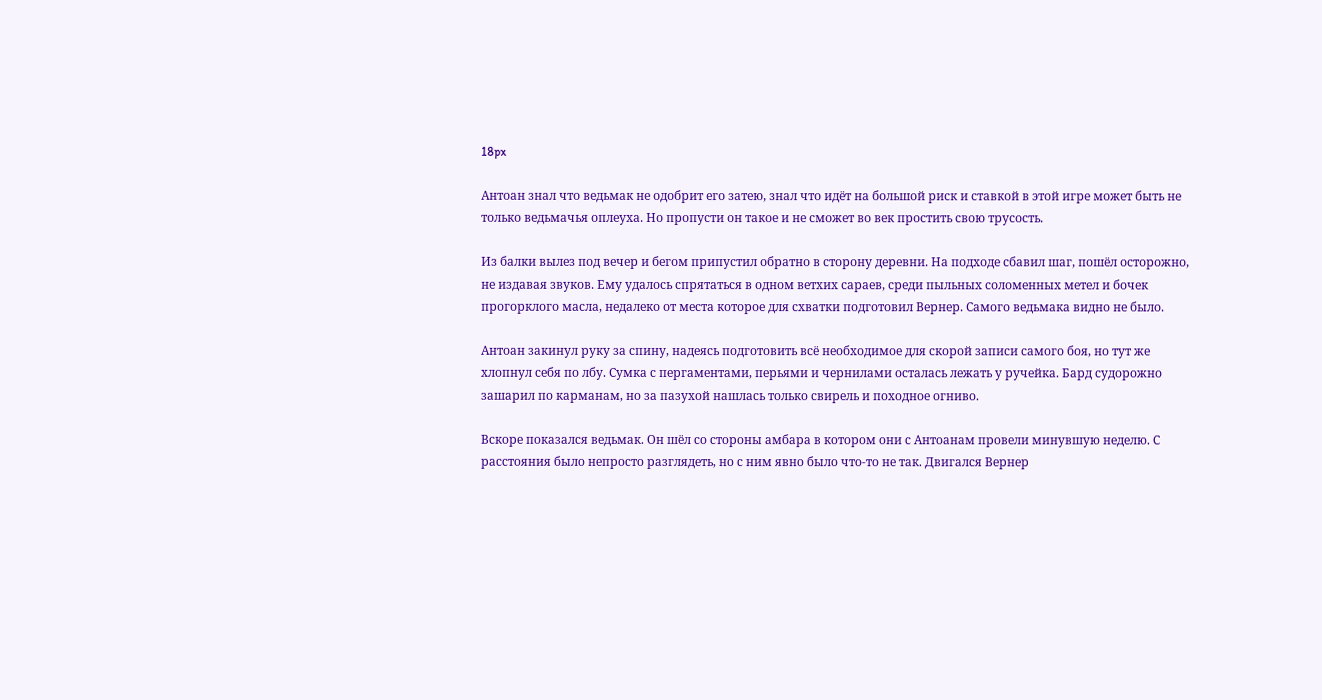18px

Антоан знал что ведьмак не одобрит его затею, знал что идёт на большой риск и ставкой в этой игре может быть не только ведьмачья оплеуха. Но пропусти он такое и не сможет во век простить свою трусость.

Из балки вылез под вечер и бегом припустил обратно в сторону деревни. На подходе сбавил шаг, пошёл осторожно, не издавая звуков. Ему удалось спрятаться в одном ветхих сараев, среди пыльных соломенных метел и бочек прогорклого масла, недалеко от места которое для схватки подготовил Вернер. Самого ведьмака видно не было.

Антоан закинул руку за спину, надеясь подготовить всё необходимое для скорой записи самого боя, но тут же хлопнул себя по лбу. Сумка с пергаментами, перьями и чернилами осталась лежать у ручейка. Бард судорожно зашарил по карманам, но за пазухой нашлась только свирель и походное огниво.

Вскоре показался ведьмак. Он шёл со стороны амбара в котором они с Антоанам провели минувшую неделю. С расстояния было непросто разглядеть, но с ним явно было что-то не так. Двигался Вернер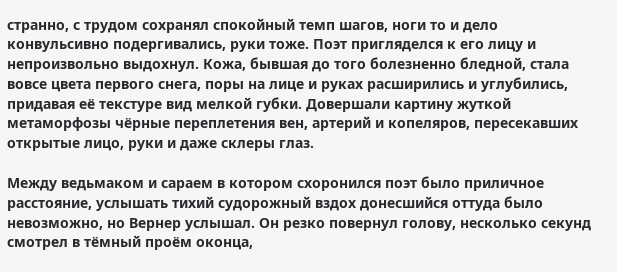странно, с трудом сохранял спокойный темп шагов, ноги то и дело конвульсивно подергивались, руки тоже. Поэт пригляделся к его лицу и непроизвольно выдохнул. Кожа, бывшая до того болезненно бледной, стала вовсе цвета первого снега, поры на лице и руках расширились и углубились, придавая её текстуре вид мелкой губки. Довершали картину жуткой метаморфозы чёрные переплетения вен, артерий и копеляров, пересекавших открытые лицо, руки и даже склеры глаз.

Между ведьмаком и сараем в котором схоронился поэт было приличное расстояние, услышать тихий судорожный вздох донесшийся оттуда было невозможно, но Вернер услышал. Он резко повернул голову, несколько секунд смотрел в тёмный проём оконца,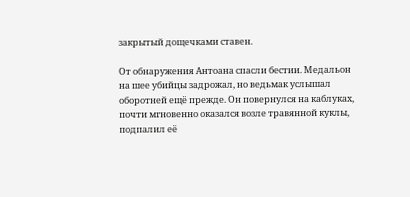закрытый дощечками ставен.

От обнаружения Антоана спасли бестии. Медальон на шее убийцы задрожал, но ведьмак услышал оборотней ещё прежде. Он повернулся на каблуках, почти мгновенно оказался возле травянной куклы, подпалил её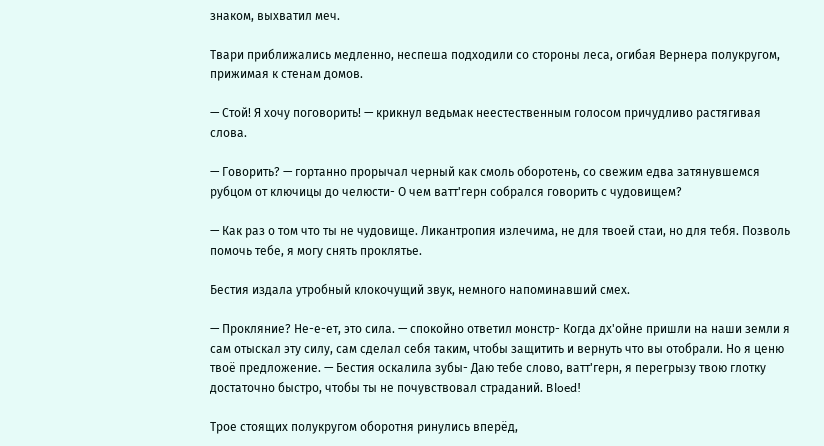знаком, выхватил меч.

Твари приближались медленно, неспеша подходили со стороны леса, огибая Вернера полукругом, прижимая к стенам домов.

— Стой! Я хочу поговорить! — крикнул ведьмак неестественным голосом причудливо растягивая слова.

— Говорить? — гортанно прорычал черный как смоль оборотень, со свежим едва затянувшемся рубцом от ключицы до челюсти- О чем ватт'герн собрался говорить с чудовищем?

— Как раз о том что ты не чудовище. Ликантропия излечима, не для твоей стаи, но для тебя. Позволь помочь тебе, я могу снять проклятье.

Бестия издала утробный клокочущий звук, немного напоминавший смех.

— Прокляние? Не-е-ет, это сила. — спокойно ответил монстр- Когда дх'ойне пришли на наши земли я сам отыскал эту силу, сам сделал себя таким, чтобы защитить и вернуть что вы отобрали. Но я ценю твоё предложение. — Бестия оскалила зубы- Даю тебе слово, ватт'герн, я перегрызу твою глотку достаточно быстро, чтобы ты не почувствовал страданий. Bloed!

Трое стоящих полукругом оборотня ринулись вперёд,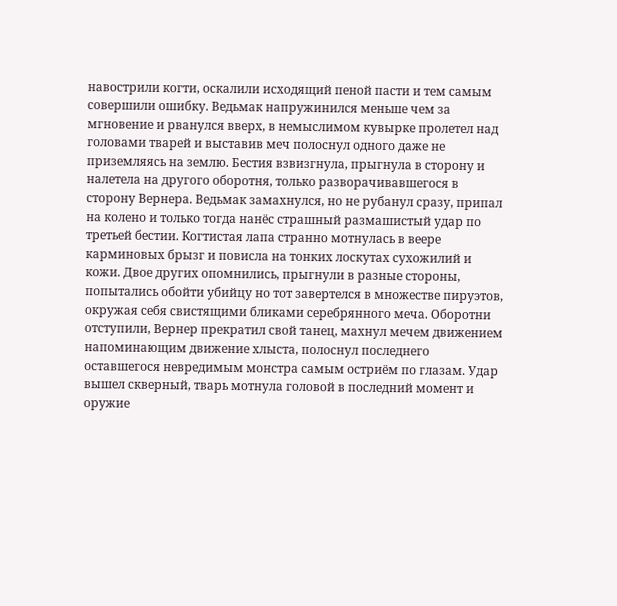навострили когти, оскалили исходящий пеной пасти и тем самым совершили ошибку. Ведьмак напружинился меньше чем за мгновение и рванулся вверх, в немыслимом кувырке пролетел над головами тварей и выставив меч полоснул одного даже не приземляясь на землю. Бестия взвизгнула, прыгнула в сторону и налетела на другого оборотня, только разворачивавшегося в сторону Вернера. Ведьмак замахнулся, но не рубанул сразу, припал на колено и только тогда нанёс страшный размашистый удар по третьей бестии. Когтистая лапа странно мотнулась в веере карминовых брызг и повисла на тонких лоскутах сухожилий и кожи. Двое других опомнились, прыгнули в разные стороны, попытались обойти убийцу но тот завертелся в множестве пируэтов, окружая себя свистящими бликами серебрянного меча. Оборотни отступили, Вернер прекратил свой танец, махнул мечем движением напоминающим движение хлыста, полоснул последнего оставшегося невредимым монстра самым остриём по глазам. Удар вышел скверный, тварь мотнула головой в последний момент и оружие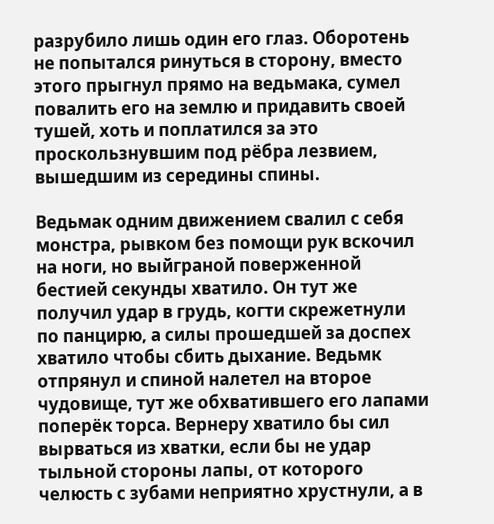разрубило лишь один его глаз. Оборотень не попытался ринуться в сторону, вместо этого прыгнул прямо на ведьмака, сумел повалить его на землю и придавить своей тушей, хоть и поплатился за это проскользнувшим под рёбра лезвием, вышедшим из середины спины.

Ведьмак одним движением свалил с себя монстра, рывком без помощи рук вскочил на ноги, но выйграной поверженной бестией секунды хватило. Он тут же получил удар в грудь, когти скрежетнули по панцирю, а силы прошедшей за доспех хватило чтобы сбить дыхание. Ведьмк отпрянул и спиной налетел на второе чудовище, тут же обхватившего его лапами поперёк торса. Вернеру хватило бы сил вырваться из хватки, если бы не удар тыльной стороны лапы, от которого челюсть с зубами неприятно хрустнули, а в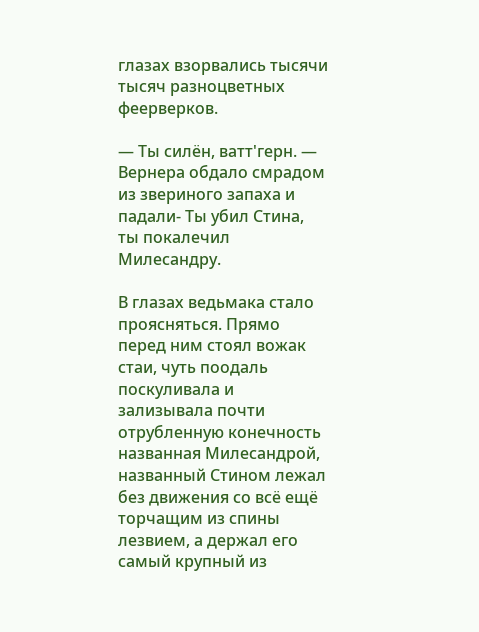глазах взорвались тысячи тысяч разноцветных феерверков.

— Ты силён, ватт'герн. — Вернера обдало смрадом из звериного запаха и падали- Ты убил Стина, ты покалечил Милесандру.

В глазах ведьмака стало проясняться. Прямо перед ним стоял вожак стаи, чуть поодаль поскуливала и зализывала почти отрубленную конечность названная Милесандрой, названный Стином лежал без движения со всё ещё торчащим из спины лезвием, а держал его самый крупный из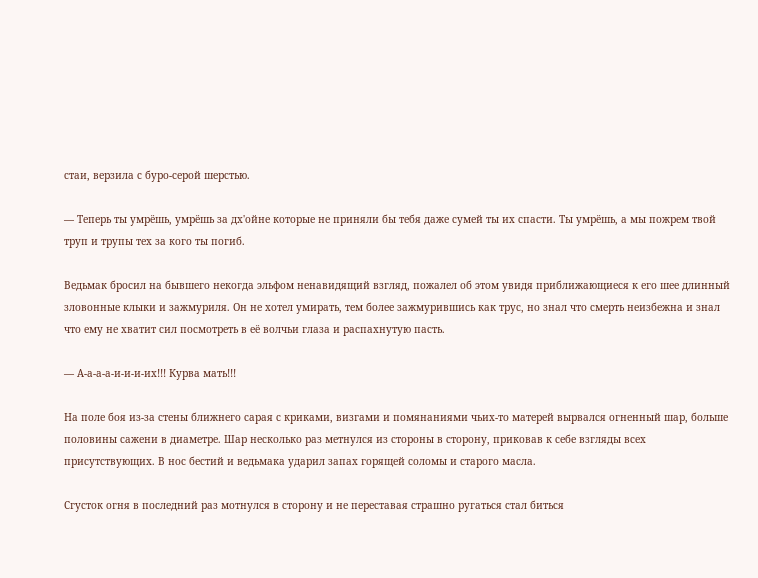стаи, верзила с буро-серой шерстью.

— Теперь ты умрёшь, умрёшь за дх'ойне которые не приняли бы тебя даже сумей ты их спасти. Ты умрёшь, а мы пожрем твой труп и трупы тех за кого ты погиб.

Ведьмак бросил на бывшего некогда эльфом ненавидящий взгляд, пожалел об этом увидя приближающиеся к его шее длинный зловонные клыки и зажмуриля. Он не хотел умирать, тем более зажмурившись как трус, но знал что смерть неизбежна и знал что ему не хватит сил посмотреть в её волчьи глаза и распахнутую пасть.

— А-а-а-а-и-и-и-их!!! Курва мать!!!

На поле боя из-за стены ближнего сарая с криками, визгами и помянаниями чьих-то матерей вырвался огненный шар, больше половины сажени в диаметре. Шар несколько раз метнулся из стороны в сторону, приковав к себе взгляды всех присутствующих. В нос бестий и ведьмака ударил запах горящей соломы и старого масла.

Сгусток огня в последний раз мотнулся в сторону и не переставая страшно ругаться стал биться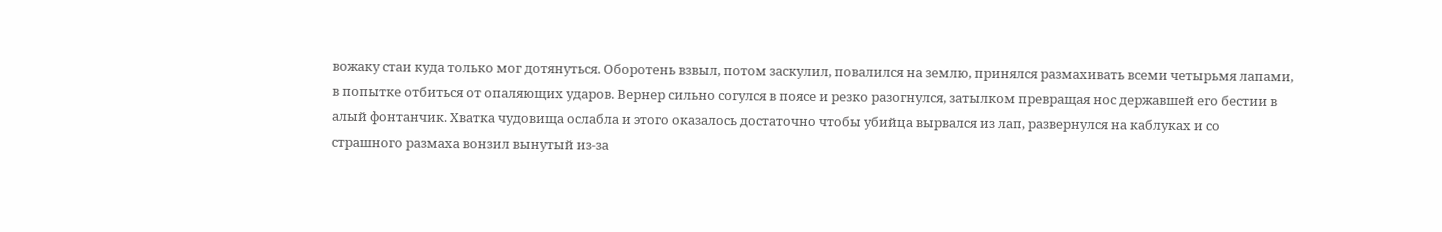вожаку стаи куда только мог дотянуться. Оборотень взвыл, потом заскулил, повалился на землю, принялся размахивать всеми четырьмя лапами, в попытке отбиться от опаляющих ударов. Вернер сильно согулся в поясе и резко разогнулся, затылком превращая нос державшей его бестии в алый фонтанчик. Хватка чудовища ослабла и этого оказалось достаточно чтобы убийца вырвался из лап, развернулся на каблуках и со страшного размаха вонзил вынутый из-за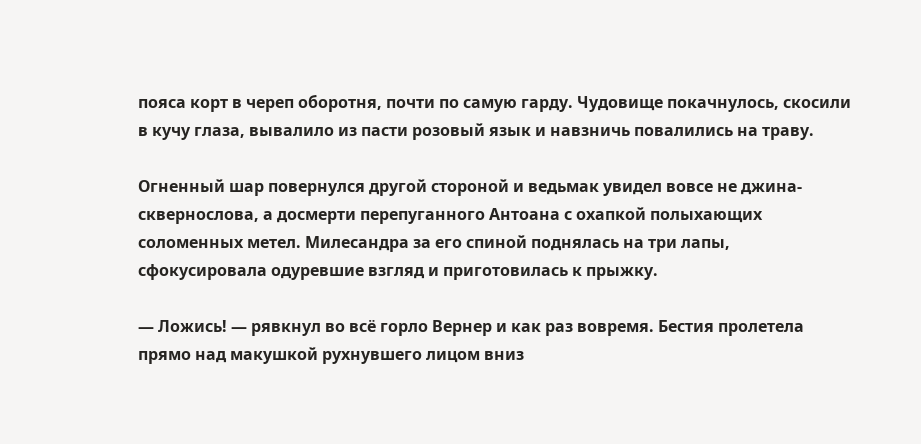пояса корт в череп оборотня, почти по самую гарду. Чудовище покачнулось, скосили в кучу глаза, вывалило из пасти розовый язык и навзничь повалились на траву.

Огненный шар повернулся другой стороной и ведьмак увидел вовсе не джина-сквернослова, а досмерти перепуганного Антоана с охапкой полыхающих соломенных метел. Милесандра за его спиной поднялась на три лапы, сфокусировала одуревшие взгляд и приготовилась к прыжку.

— Ложись! — рявкнул во всё горло Вернер и как раз вовремя. Бестия пролетела прямо над макушкой рухнувшего лицом вниз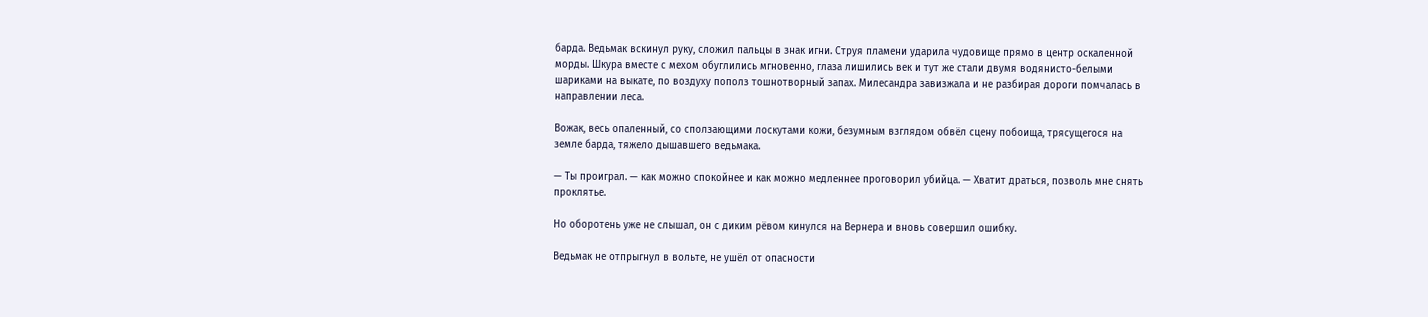барда. Ведьмак вскинул руку, сложил пальцы в знак игни. Струя пламени ударила чудовище прямо в центр оскаленной морды. Шкура вместе с мехом обуглились мгновенно, глаза лишились век и тут же стали двумя водянисто-белыми шариками на выкате, по воздуху пополз тошнотворный запах. Милесандра завизжала и не разбирая дороги помчалась в направлении леса.

Вожак, весь опаленный, со сползающими лоскутами кожи, безумным взглядом обвёл сцену побоища, трясущегося на земле барда, тяжело дышавшего ведьмака.

— Ты проиграл. — как можно спокойнее и как можно медленнее проговорил убийца. — Хватит драться, позволь мне снять проклятье.

Но оборотень уже не слышал, он с диким рёвом кинулся на Вернера и вновь совершил ошибку.

Ведьмак не отпрыгнул в вольте, не ушёл от опасности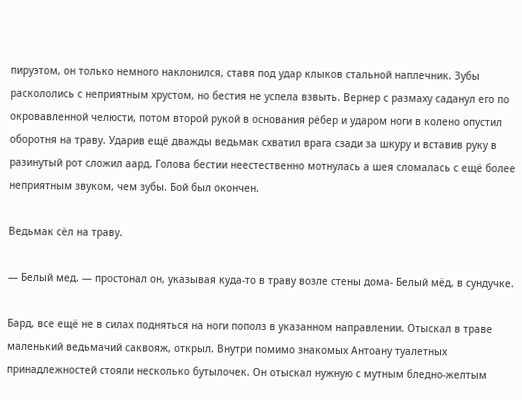пируэтом, он только немного наклонился, ставя под удар клыков стальной наплечник. Зубы раскололись с неприятным хрустом, но бестия не успела взвыть. Вернер с размаху саданул его по окровавленной челюсти, потом второй рукой в основания рёбер и ударом ноги в колено опустил оборотня на траву. Ударив ещё дважды ведьмак схватил врага сзади за шкуру и вставив руку в разинутый рот сложил аард. Голова бестии неестественно мотнулась а шея сломалась с ещё более неприятным звуком, чем зубы. Бой был окончен.

Ведьмак сёл на траву.

— Белый мед. — простонал он, указывая куда-то в траву возле стены дома- Белый мёд, в сундучке.

Бард, все ещё не в силах подняться на ноги пополз в указанном направлении. Отыскал в траве маленький ведьмачий саквояж, открыл. Внутри помимо знакомых Антоану туалетных принадлежностей стояли несколько бутылочек. Он отыскал нужную с мутным бледно-желтым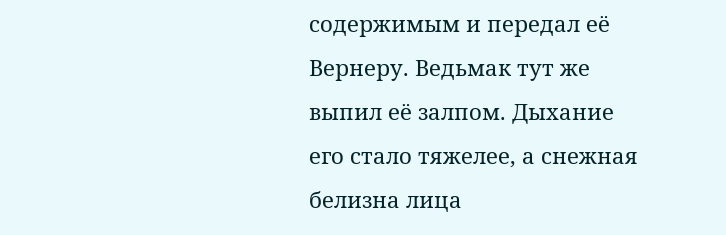содержимым и передал её Вернеру. Ведьмак тут же выпил её залпом. Дыхание его стало тяжелее, а снежная белизна лица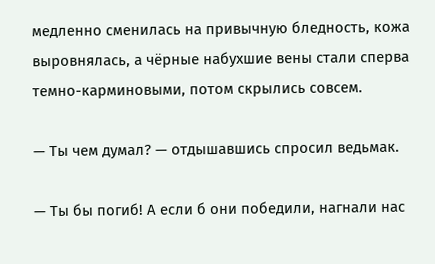медленно сменилась на привычную бледность, кожа выровнялась, а чёрные набухшие вены стали сперва темно-карминовыми, потом скрылись совсем.

— Ты чем думал? — отдышавшись спросил ведьмак.

— Ты бы погиб! А если б они победили, нагнали нас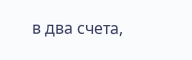в два счета,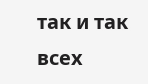так и так всех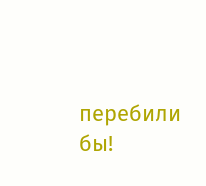перебили бы!